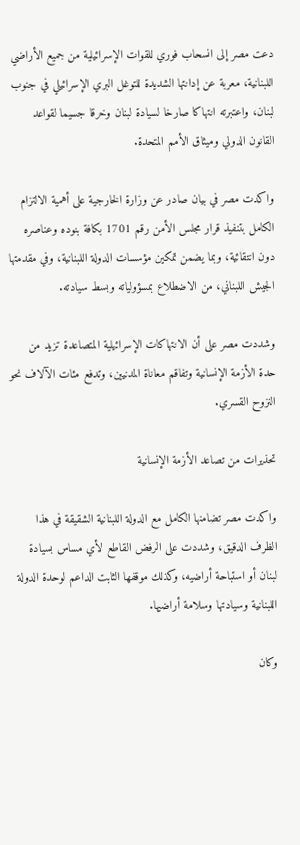دعت مصر إلى انسحاب فوري للقوات الإسرائيلية من جميع الأراضي اللبنانية، معربة عن إدانتها الشديدة للتوغل البري الإسرائيلي في جنوب لبنان، واعتبرته انتهاكا صارخا لسيادة لبنان وخرقا جسيما لقواعد القانون الدولي وميثاق الأمم المتحدة.

واكدت مصر في بيان صادر عن وزارة الخارجية على أهمية الالتزام الكامل بتنفيذ قرار مجلس الأمن رقم 1701 بكافة بنوده وعناصره دون انتقائية، وبما يضمن تمكين مؤسسات الدولة اللبنانية، وفي مقدمتها الجيش اللبناني، من الاضطلاع بمسؤولياته وبسط سيادته.

وشددت مصر على أن الانتهاكات الإسرائيلية المتصاعدة تزيد من حدة الأزمة الإنسانية وتفاقم معاناة المدنيين، وتدفع مئات الآلاف نحو النزوح القسري.

تحذيرات من تصاعد الأزمة الإنسانية

واكدت مصر تضامنها الكامل مع الدولة اللبنانية الشقيقة في هذا الظرف الدقيق، وشددت على الرفض القاطع لأي مساس بسيادة لبنان أو استباحة أراضيه، وكذلك موقفها الثابت الداعم لوحدة الدولة اللبنانية وسيادتها وسلامة أراضيها.

وكان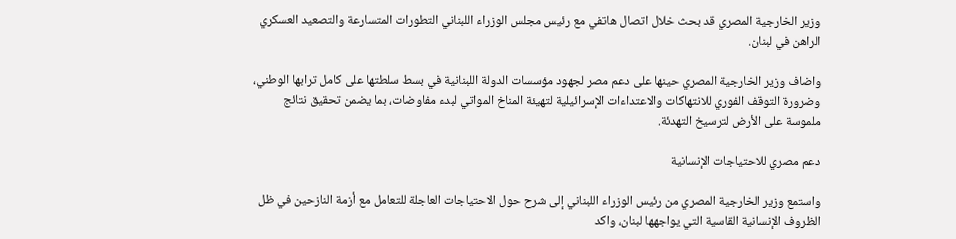وزير الخارجية المصري قد بحث خلال اتصال هاتفي مع رئيس مجلس الوزراء اللبناني التطورات المتسارعة والتصعيد العسكري الراهن في لبنان.

واضاف وزير الخارجية المصري حينها على دعم مصر لجهود مؤسسات الدولة اللبنانية في بسط سلطتها على كامل ترابها الوطني، وضرورة التوقف الفوري للانتهاكات والاعتداءات الإسرائيلية لتهيئة المناخ المواتي لبدء مفاوضات، بما يضمن تحقيق نتائج ملموسة على الأرض لترسيخ التهدئة.

دعم مصري للاحتياجات الإنسانية

واستمع وزير الخارجية المصري من رئيس الوزراء اللبناني إلى شرح حول الاحتياجات العاجلة للتعامل مع أزمة النازحين في ظل الظروف الإنسانية القاسية التي يواجهها لبنان، واكد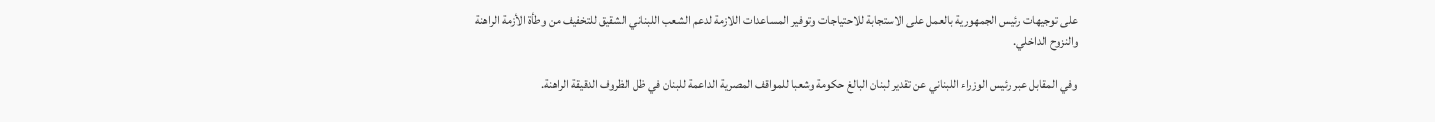على توجيهات رئيس الجمهورية بالعمل على الاستجابة للاحتياجات وتوفير المساعدات اللازمة لدعم الشعب اللبناني الشقيق للتخفيف من وطأة الأزمة الراهنة والنزوح الداخلي.

وفي المقابل عبر رئيس الوزراء اللبناني عن تقدير لبنان البالغ حكومة وشعبا للمواقف المصرية الداعمة للبنان في ظل الظروف الدقيقة الراهنة.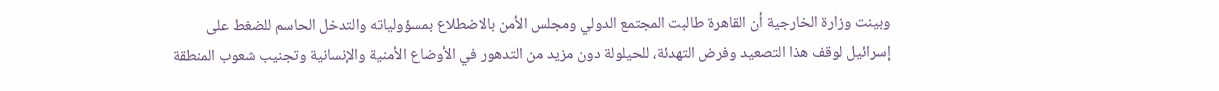وبينت وزارة الخارجية أن القاهرة طالبت المجتمع الدولي ومجلس الأمن بالاضطلاع بمسؤولياته والتدخل الحاسم للضغط على إسرائيل لوقف هذا التصعيد وفرض التهدئة، للحيلولة دون مزيد من التدهور في الأوضاع الأمنية والإنسانية وتجنيب شعوب المنطقة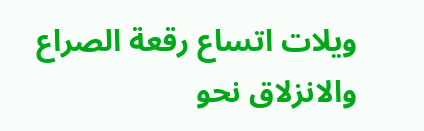ويلات اتساع رقعة الصراع والانزلاق نحو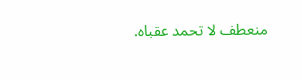منعطف لا تحمد عقباه.